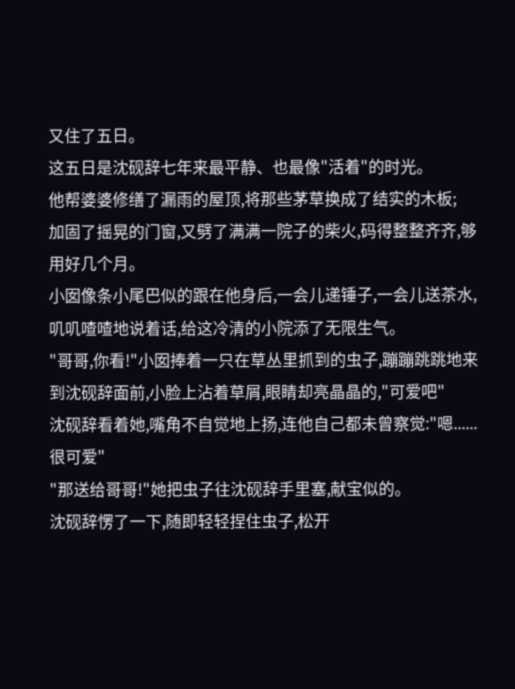又住了五日。
这五日是沈砚辞七年来最平静、也最像"活着"的时光。
他帮婆婆修缮了漏雨的屋顶,将那些茅草换成了结实的木板;
加固了摇晃的门窗,又劈了满满一院子的柴火,码得整整齐齐,够用好几个月。
小囡像条小尾巴似的跟在他身后,一会儿递锤子,一会儿送茶水,叽叽喳喳地说着话,给这冷清的小院添了无限生气。
"哥哥,你看!"小囡捧着一只在草丛里抓到的虫子,蹦蹦跳跳地来到沈砚辞面前,小脸上沾着草屑,眼睛却亮晶晶的,"可爱吧"
沈砚辞看着她,嘴角不自觉地上扬,连他自己都未曾察觉:"嗯......很可爱"
"那送给哥哥!"她把虫子往沈砚辞手里塞,献宝似的。
沈砚辞愣了一下,随即轻轻捏住虫子,松开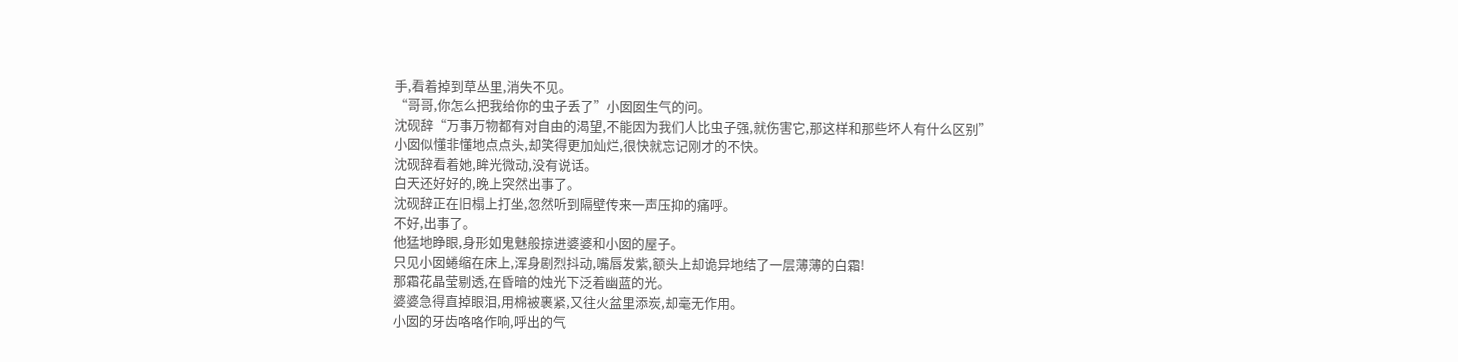手,看着掉到草丛里,消失不见。
“哥哥,你怎么把我给你的虫子丢了”小囡囡生气的问。
沈砚辞“万事万物都有对自由的渴望,不能因为我们人比虫子强,就伤害它,那这样和那些坏人有什么区别”
小囡似懂非懂地点点头,却笑得更加灿烂,很快就忘记刚才的不快。
沈砚辞看着她,眸光微动,没有说话。
白天还好好的,晚上突然出事了。
沈砚辞正在旧榻上打坐,忽然听到隔壁传来一声压抑的痛呼。
不好,出事了。
他猛地睁眼,身形如鬼魅般掠进婆婆和小囡的屋子。
只见小囡蜷缩在床上,浑身剧烈抖动,嘴唇发紫,额头上却诡异地结了一层薄薄的白霜!
那霜花晶莹剔透,在昏暗的烛光下泛着幽蓝的光。
婆婆急得直掉眼泪,用棉被裹紧,又往火盆里添炭,却毫无作用。
小囡的牙齿咯咯作响,呼出的气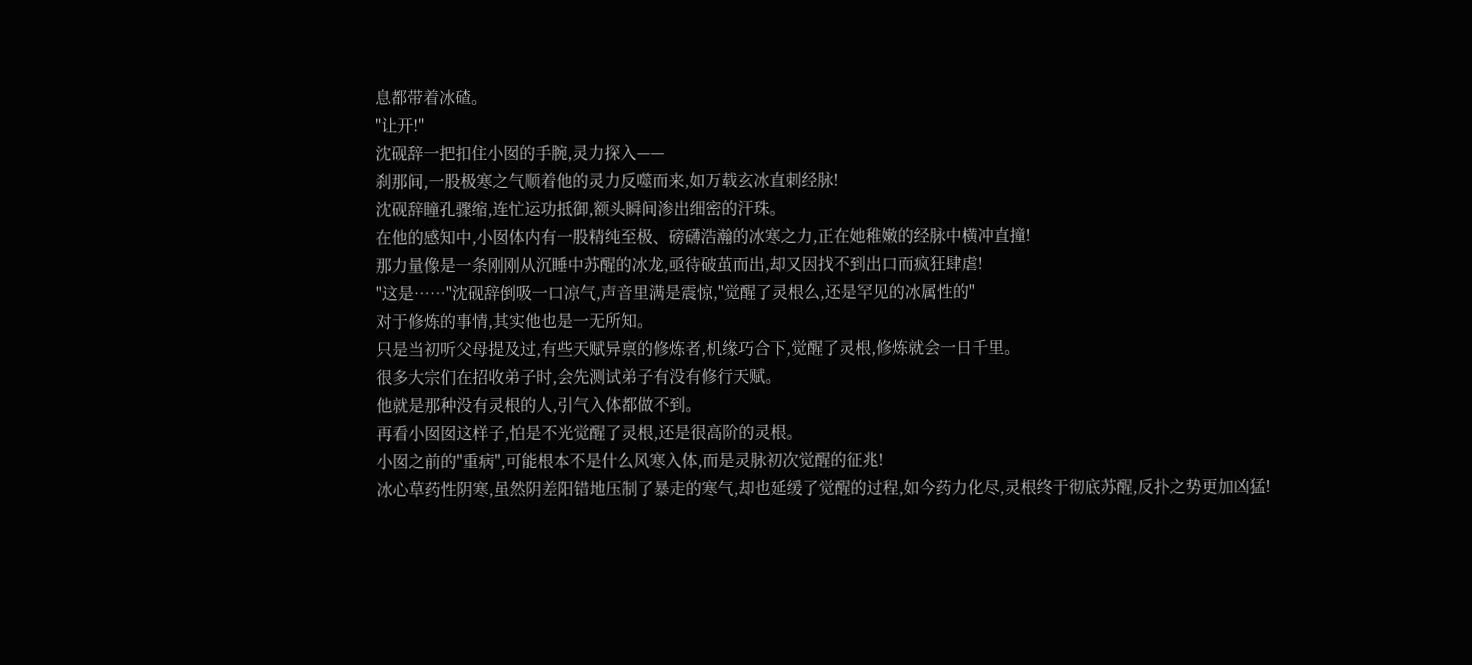息都带着冰碴。
"让开!"
沈砚辞一把扣住小囡的手腕,灵力探入——
刹那间,一股极寒之气顺着他的灵力反噬而来,如万载玄冰直刺经脉!
沈砚辞瞳孔骤缩,连忙运功抵御,额头瞬间渗出细密的汗珠。
在他的感知中,小囡体内有一股精纯至极、磅礴浩瀚的冰寒之力,正在她稚嫩的经脉中横冲直撞!
那力量像是一条刚刚从沉睡中苏醒的冰龙,亟待破茧而出,却又因找不到出口而疯狂肆虐!
"这是……"沈砚辞倒吸一口凉气,声音里满是震惊,"觉醒了灵根么,还是罕见的冰属性的"
对于修炼的事情,其实他也是一无所知。
只是当初听父母提及过,有些天赋异禀的修炼者,机缘巧合下,觉醒了灵根,修炼就会一日千里。
很多大宗们在招收弟子时,会先测试弟子有没有修行天赋。
他就是那种没有灵根的人,引气入体都做不到。
再看小囡囡这样子,怕是不光觉醒了灵根,还是很高阶的灵根。
小囡之前的"重病",可能根本不是什么风寒入体,而是灵脉初次觉醒的征兆!
冰心草药性阴寒,虽然阴差阳错地压制了暴走的寒气,却也延缓了觉醒的过程,如今药力化尽,灵根终于彻底苏醒,反扑之势更加凶猛!